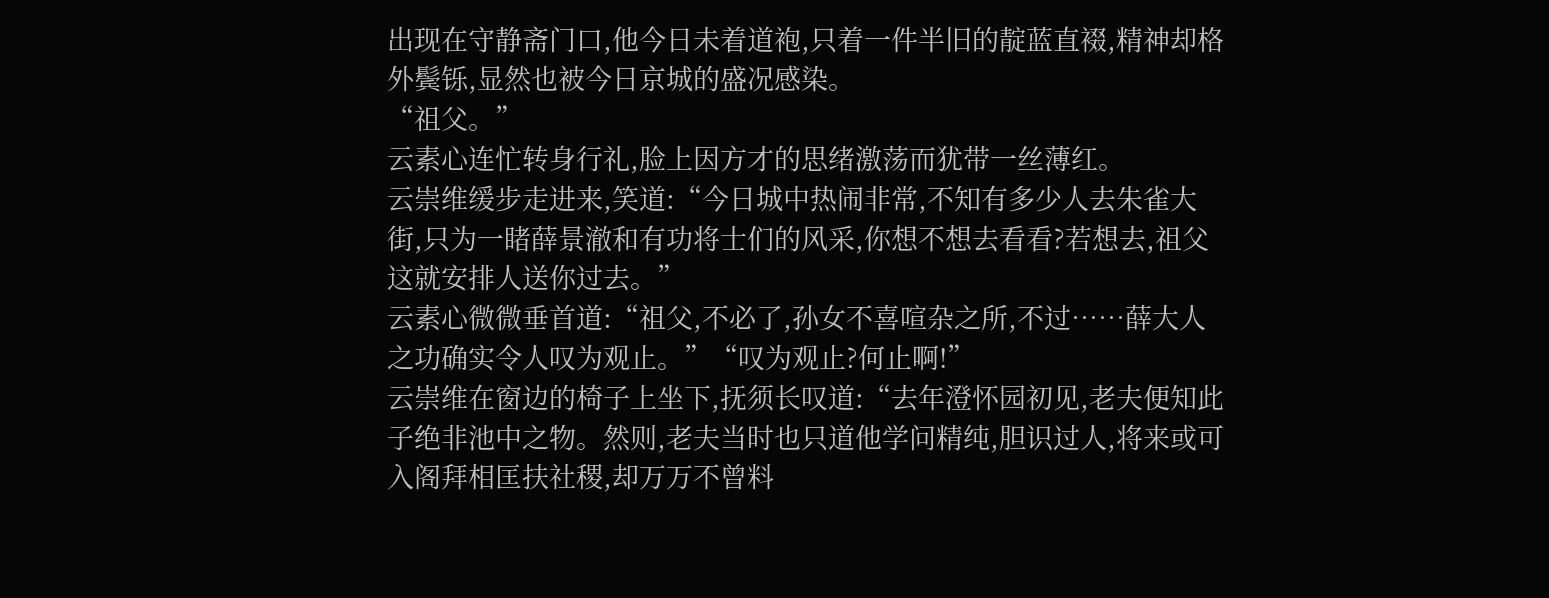出现在守静斋门口,他今日未着道袍,只着一件半旧的靛蓝直裰,精神却格外鬓铄,显然也被今日京城的盛况感染。
“祖父。”
云素心连忙转身行礼,脸上因方才的思绪激荡而犹带一丝薄红。
云崇维缓步走进来,笑道:“今日城中热闹非常,不知有多少人去朱雀大街,只为一睹薛景澈和有功将士们的风采,你想不想去看看?若想去,祖父这就安排人送你过去。”
云素心微微垂首道:“祖父,不必了,孙女不喜喧杂之所,不过……薛大人之功确实令人叹为观止。”“叹为观止?何止啊!”
云崇维在窗边的椅子上坐下,抚须长叹道:“去年澄怀园初见,老夫便知此子绝非池中之物。然则,老夫当时也只道他学问精纯,胆识过人,将来或可入阁拜相匡扶社稷,却万万不曾料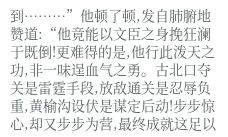到………”他顿了顿,发自肺腑地赞道:“他竟能以文臣之身挽狂澜于既倒!更难得的是,他行此泼天之功,非一味逞血气之勇。古北口夺关是雷霆手段,放敌通关是忍辱负重,黄榆沟设伏是谋定后动!步步惊心,却又步步为营,最终成就这足以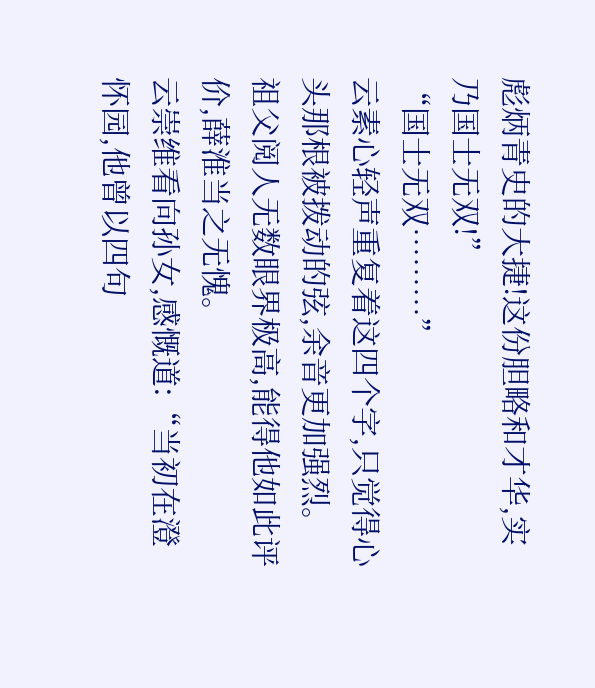彪炳青史的大捷!这份胆略和才华,实乃国士无双!”
“国士无双………”
云素心轻声重复着这四个字,只觉得心头那根被拨动的弦,余音更加强烈。
祖父阅人无数眼界极高,能得他如此评价,薛淮当之无愧。
云崇维看向孙女,感慨道:“当初在澄怀园,他曾以四句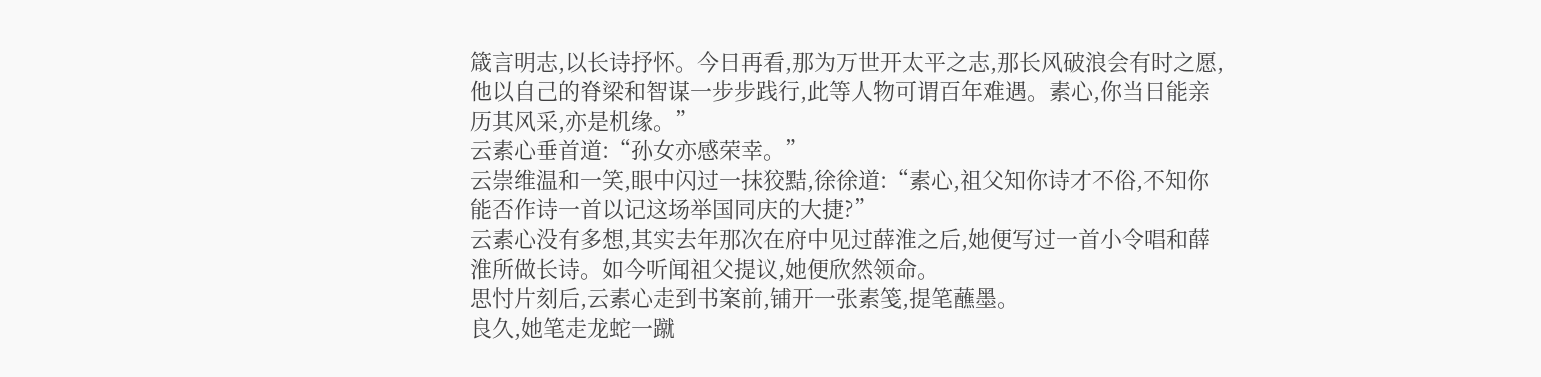箴言明志,以长诗抒怀。今日再看,那为万世开太平之志,那长风破浪会有时之愿,他以自己的脊梁和智谋一步步践行,此等人物可谓百年难遇。素心,你当日能亲历其风采,亦是机缘。”
云素心垂首道:“孙女亦感荣幸。”
云崇维温和一笑,眼中闪过一抹狡黠,徐徐道:“素心,祖父知你诗才不俗,不知你能否作诗一首以记这场举国同庆的大捷?”
云素心没有多想,其实去年那次在府中见过薛淮之后,她便写过一首小令唱和薛淮所做长诗。如今听闻祖父提议,她便欣然领命。
思忖片刻后,云素心走到书案前,铺开一张素笺,提笔蘸墨。
良久,她笔走龙蛇一蹴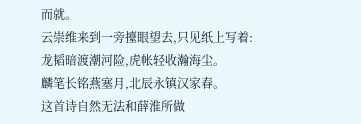而就。
云崇维来到一旁擡眼望去,只见纸上写着:
龙韬暗渡潮河险,虎帐轻收瀚海尘。
麟笔长铭燕塞月,北辰永镇汉家春。
这首诗自然无法和薛淮所做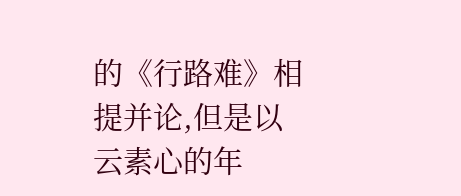的《行路难》相提并论,但是以云素心的年